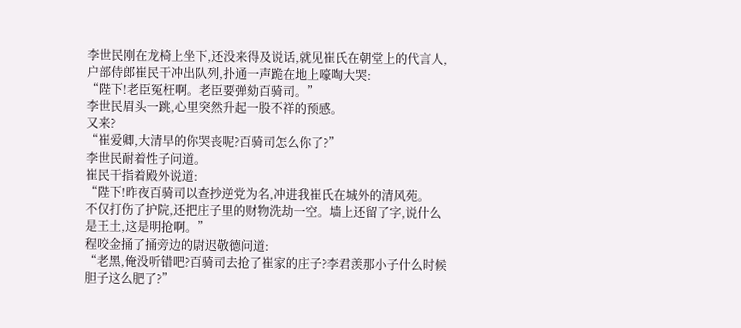李世民刚在龙椅上坐下,还没来得及说话,就见崔氏在朝堂上的代言人,户部侍郎崔民干冲出队列,扑通一声跪在地上嚎啕大哭:
“陛下!老臣冤枉啊。老臣要弹劾百骑司。”
李世民眉头一跳,心里突然升起一股不祥的预感。
又来?
“崔爱卿,大清早的你哭丧呢?百骑司怎么你了?”
李世民耐着性子问道。
崔民干指着殿外说道:
“陛下!昨夜百骑司以查抄逆党为名,冲进我崔氏在城外的清风苑。
不仅打伤了护院,还把庄子里的财物洗劫一空。墙上还留了字,说什么是王土,这是明抢啊。”
程咬金捅了捅旁边的尉迟敬德问道:
“老黑,俺没听错吧?百骑司去抢了崔家的庄子?李君羡那小子什么时候胆子这么肥了?”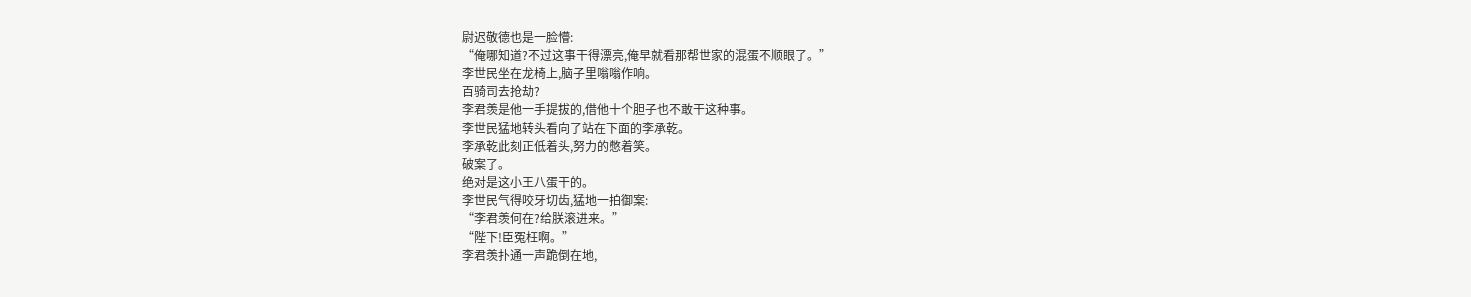尉迟敬德也是一脸懵:
“俺哪知道?不过这事干得漂亮,俺早就看那帮世家的混蛋不顺眼了。”
李世民坐在龙椅上,脑子里嗡嗡作响。
百骑司去抢劫?
李君羡是他一手提拔的,借他十个胆子也不敢干这种事。
李世民猛地转头看向了站在下面的李承乾。
李承乾此刻正低着头,努力的憋着笑。
破案了。
绝对是这小王八蛋干的。
李世民气得咬牙切齿,猛地一拍御案:
“李君羡何在?给朕滚进来。”
“陛下!臣冤枉啊。”
李君羡扑通一声跪倒在地,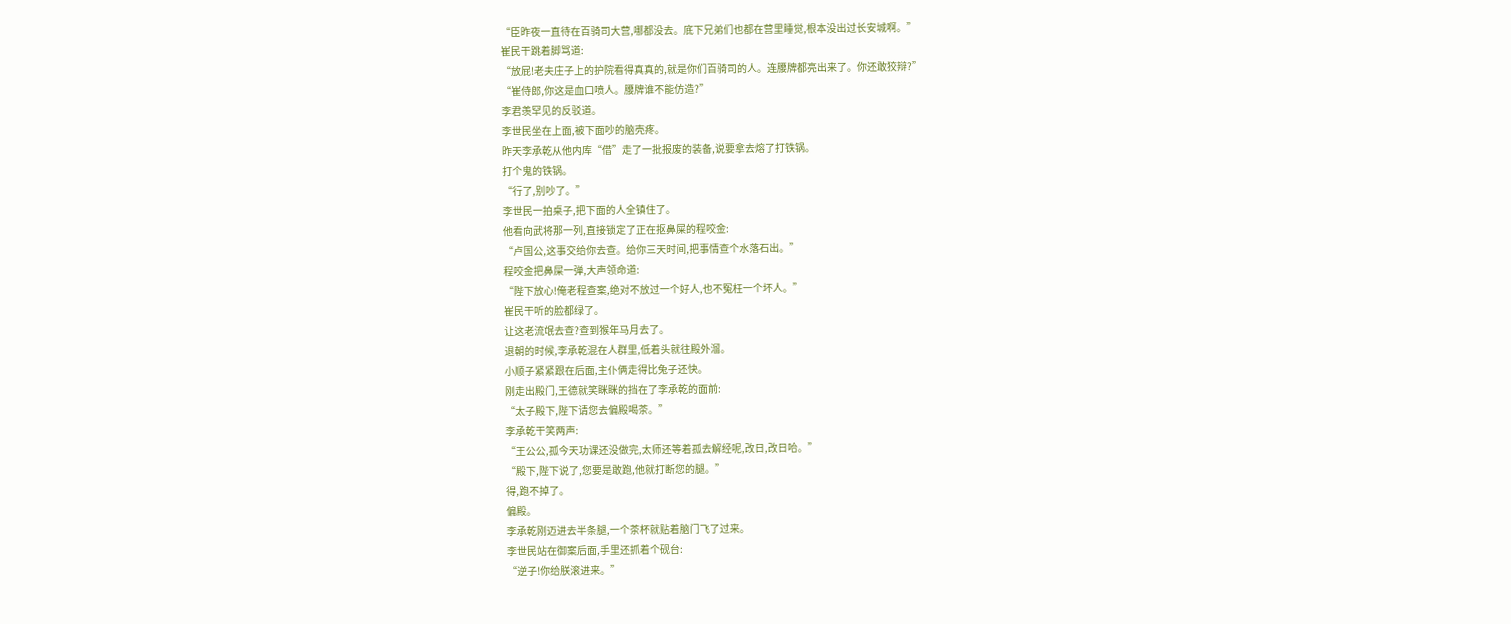“臣昨夜一直待在百骑司大营,哪都没去。底下兄弟们也都在营里睡觉,根本没出过长安城啊。”
崔民干跳着脚骂道:
“放屁!老夫庄子上的护院看得真真的,就是你们百骑司的人。连腰牌都亮出来了。你还敢狡辩?”
“崔侍郎,你这是血口喷人。腰牌谁不能仿造?”
李君羡罕见的反驳道。
李世民坐在上面,被下面吵的脑壳疼。
昨天李承乾从他内库“借”走了一批报废的装备,说要拿去熔了打铁锅。
打个鬼的铁锅。
“行了,别吵了。”
李世民一拍桌子,把下面的人全镇住了。
他看向武将那一列,直接锁定了正在抠鼻屎的程咬金:
“卢国公,这事交给你去查。给你三天时间,把事情查个水落石出。”
程咬金把鼻屎一弹,大声领命道:
“陛下放心!俺老程查案,绝对不放过一个好人,也不冤枉一个坏人。”
崔民干听的脸都绿了。
让这老流氓去查?查到猴年马月去了。
退朝的时候,李承乾混在人群里,低着头就往殿外溜。
小顺子紧紧跟在后面,主仆俩走得比兔子还快。
刚走出殿门,王德就笑眯眯的挡在了李承乾的面前:
“太子殿下,陛下请您去偏殿喝茶。”
李承乾干笑两声:
“王公公,孤今天功课还没做完,太师还等着孤去解经呢,改日,改日哈。”
“殿下,陛下说了,您要是敢跑,他就打断您的腿。”
得,跑不掉了。
偏殿。
李承乾刚迈进去半条腿,一个茶杯就贴着脑门飞了过来。
李世民站在御案后面,手里还抓着个砚台:
“逆子!你给朕滚进来。”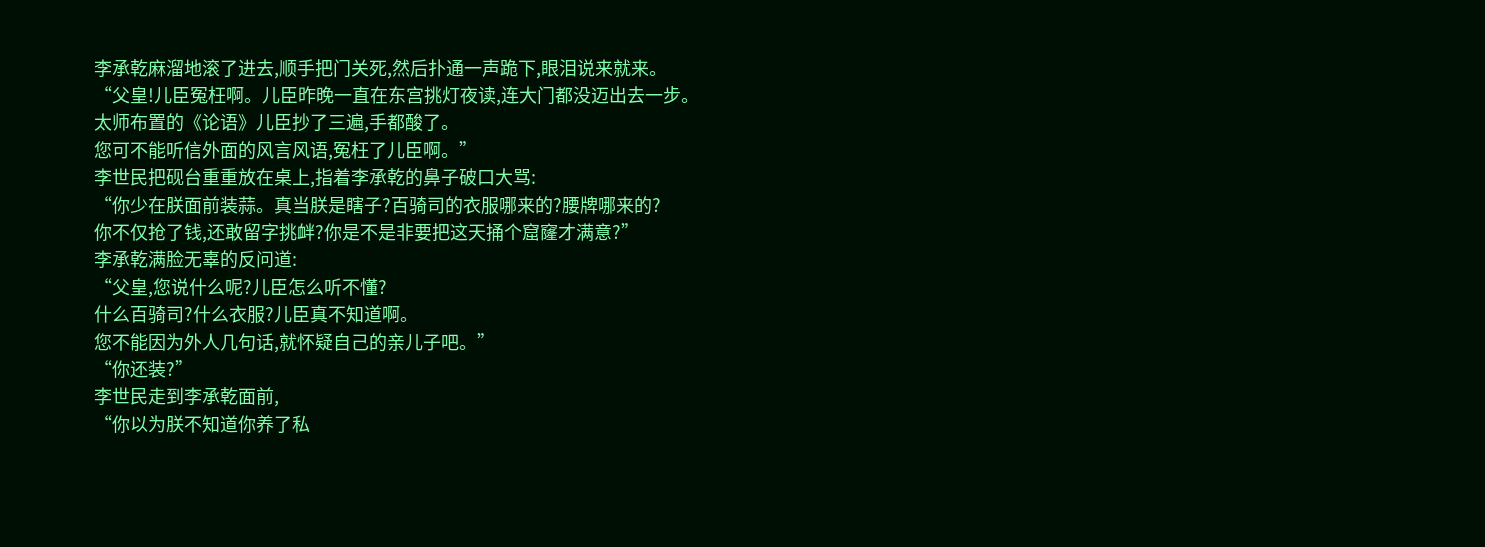李承乾麻溜地滚了进去,顺手把门关死,然后扑通一声跪下,眼泪说来就来。
“父皇!儿臣冤枉啊。儿臣昨晚一直在东宫挑灯夜读,连大门都没迈出去一步。
太师布置的《论语》儿臣抄了三遍,手都酸了。
您可不能听信外面的风言风语,冤枉了儿臣啊。”
李世民把砚台重重放在桌上,指着李承乾的鼻子破口大骂:
“你少在朕面前装蒜。真当朕是瞎子?百骑司的衣服哪来的?腰牌哪来的?
你不仅抢了钱,还敢留字挑衅?你是不是非要把这天捅个窟窿才满意?”
李承乾满脸无辜的反问道:
“父皇,您说什么呢?儿臣怎么听不懂?
什么百骑司?什么衣服?儿臣真不知道啊。
您不能因为外人几句话,就怀疑自己的亲儿子吧。”
“你还装?”
李世民走到李承乾面前,
“你以为朕不知道你养了私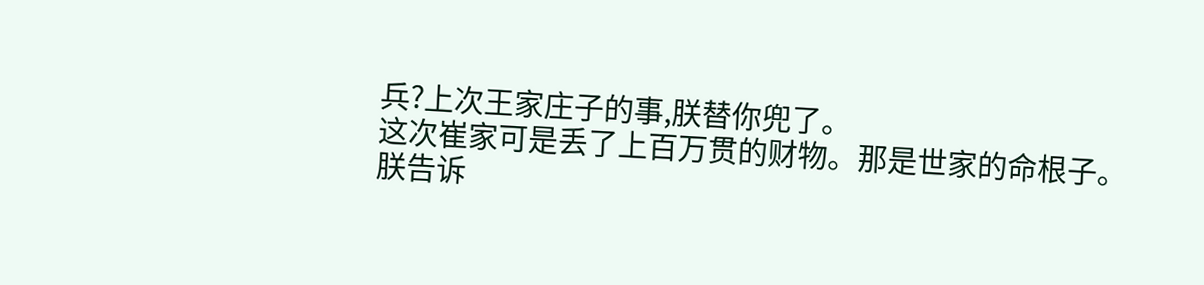兵?上次王家庄子的事,朕替你兜了。
这次崔家可是丢了上百万贯的财物。那是世家的命根子。
朕告诉